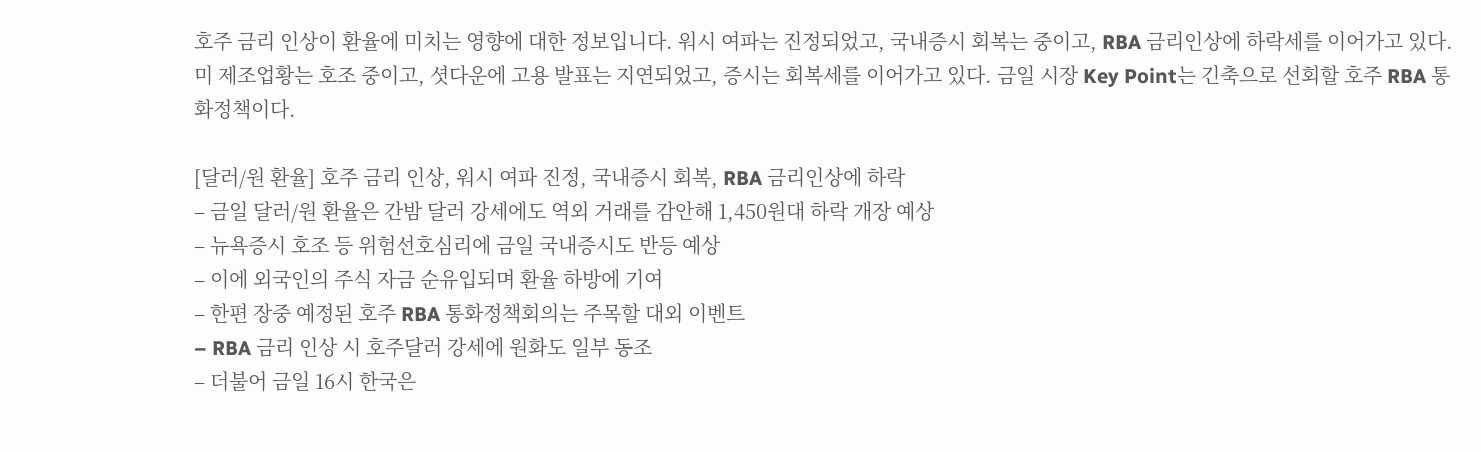호주 금리 인상이 환율에 미치는 영향에 대한 정보입니다. 워시 여파는 진정되었고, 국내증시 회복는 중이고, RBA 금리인상에 하락세를 이어가고 있다. 미 제조업황는 호조 중이고, 셧다운에 고용 발표는 지연되었고, 증시는 회복세를 이어가고 있다. 금일 시장 Key Point는 긴축으로 선회할 호주 RBA 통화정책이다.

[달러/원 환율] 호주 금리 인상, 워시 여파 진정, 국내증시 회복, RBA 금리인상에 하락
– 금일 달러/원 환율은 간밤 달러 강세에도 역외 거래를 감안해 1,450원대 하락 개장 예상
– 뉴욕증시 호조 등 위험선호심리에 금일 국내증시도 반등 예상
– 이에 외국인의 주식 자금 순유입되며 환율 하방에 기여
– 한편 장중 예정된 호주 RBA 통화정책회의는 주목할 대외 이벤트
– RBA 금리 인상 시 호주달러 강세에 원화도 일부 동조
– 더불어 금일 16시 한국은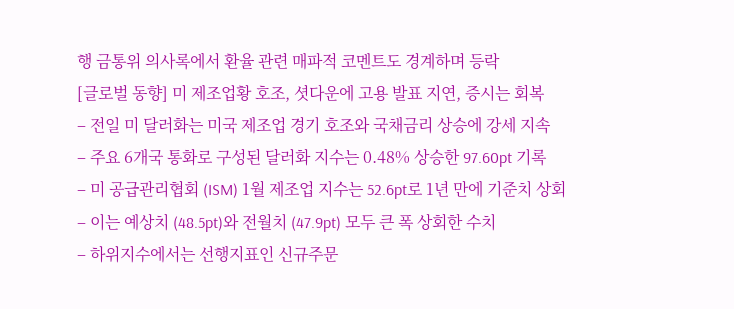행 금통위 의사록에서 환율 관련 매파적 코멘트도 경계하며 등락
[글로벌 동향] 미 제조업황 호조, 셧다운에 고용 발표 지연, 증시는 회복
– 전일 미 달러화는 미국 제조업 경기 호조와 국채금리 상승에 강세 지속
– 주요 6개국 통화로 구성된 달러화 지수는 0.48% 상승한 97.60pt 기록
– 미 공급관리협회 (ISM) 1월 제조업 지수는 52.6pt로 1년 만에 기준치 상회
– 이는 예상치 (48.5pt)와 전월치 (47.9pt) 모두 큰 폭 상회한 수치
– 하위지수에서는 선행지표인 신규주문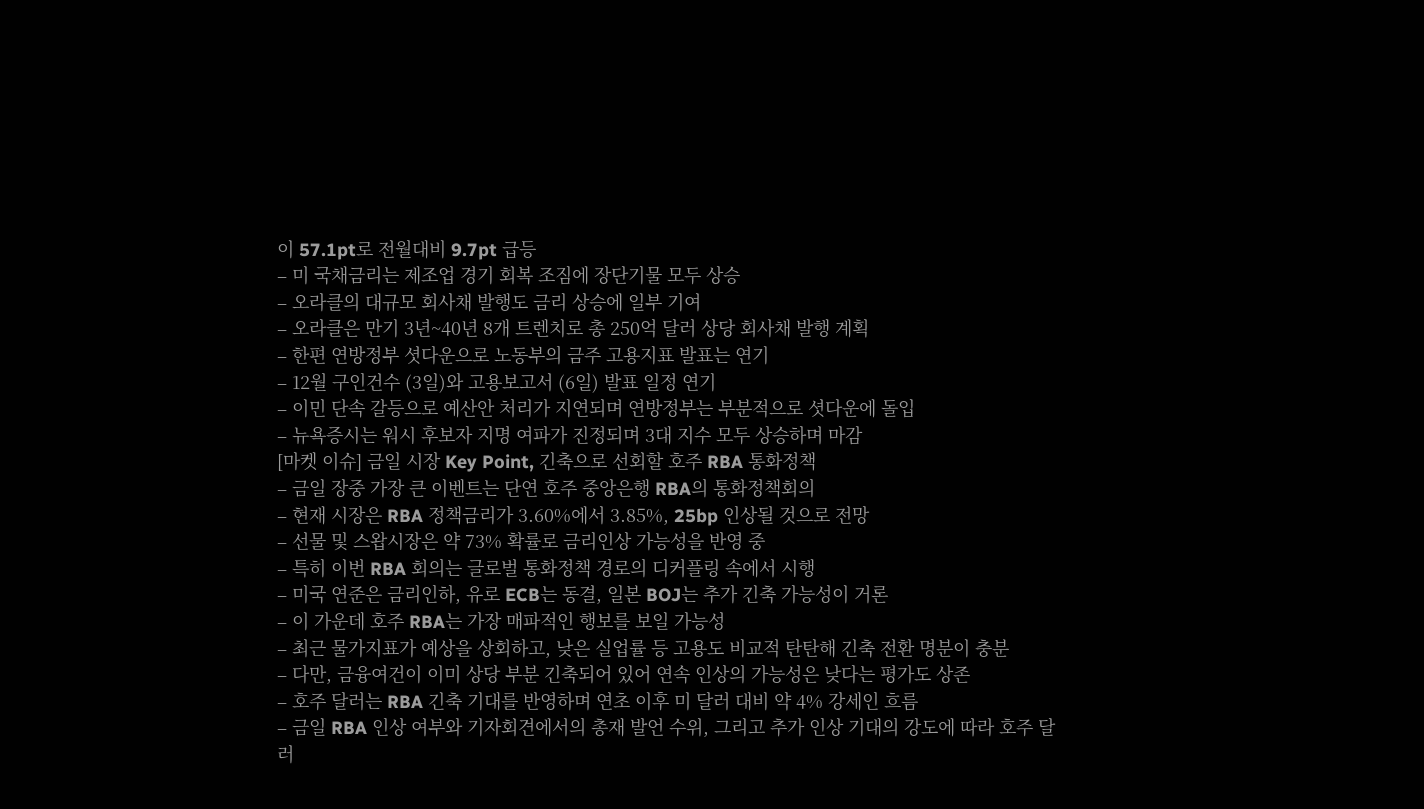이 57.1pt로 전월대비 9.7pt 급등
– 미 국채금리는 제조업 경기 회복 조짐에 장단기물 모두 상승
– 오라클의 대규모 회사채 발행도 금리 상승에 일부 기여
– 오라클은 만기 3년~40년 8개 트렌치로 총 250억 달러 상당 회사채 발행 계획
– 한편 연방정부 셧다운으로 노동부의 금주 고용지표 발표는 연기
– 12월 구인건수 (3일)와 고용보고서 (6일) 발표 일정 연기
– 이민 단속 갈등으로 예산안 처리가 지연되며 연방정부는 부분적으로 셧다운에 돌입
– 뉴욕증시는 워시 후보자 지명 여파가 진정되며 3대 지수 모두 상승하며 마감
[마켓 이슈] 금일 시장 Key Point, 긴축으로 선회할 호주 RBA 통화정책
– 금일 장중 가장 큰 이벤트는 단연 호주 중앙은행 RBA의 통화정책회의
– 현재 시장은 RBA 정책금리가 3.60%에서 3.85%, 25bp 인상될 것으로 전망
– 선물 및 스왑시장은 약 73% 확률로 금리인상 가능성을 반영 중
– 특히 이번 RBA 회의는 글로벌 통화정책 경로의 디커플링 속에서 시행
– 미국 연준은 금리인하, 유로 ECB는 동결, 일본 BOJ는 추가 긴축 가능성이 거론
– 이 가운데 호주 RBA는 가장 매파적인 행보를 보일 가능성
– 최근 물가지표가 예상을 상회하고, 낮은 실업률 등 고용도 비교적 탄탄해 긴축 전환 명분이 충분
– 다만, 금융여건이 이미 상당 부분 긴축되어 있어 연속 인상의 가능성은 낮다는 평가도 상존
– 호주 달러는 RBA 긴축 기대를 반영하며 연초 이후 미 달러 대비 약 4% 강세인 흐름
– 금일 RBA 인상 여부와 기자회견에서의 총재 발언 수위, 그리고 추가 인상 기대의 강도에 따라 호주 달러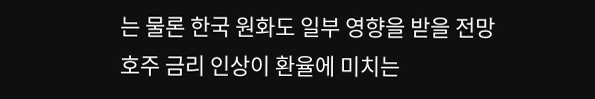는 물론 한국 원화도 일부 영향을 받을 전망
호주 금리 인상이 환율에 미치는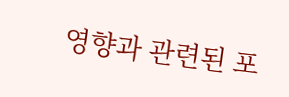영향과 관련된 포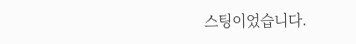스팅이었습니다.